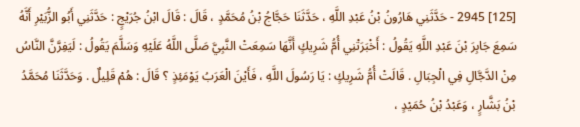[125] 2945 - حَدَّثَنِي هَارُونُ بْنُ عَبْدِ اللَّهِ ، حَدَّثَنَا حَجَّاجُ بْنُ مُحَمَّدٍ ، قَالَ : قَالَ ابْنُ جُرَيْجٍ : حَدَّثَنِي أَبُو الزُّبَيْرِ أَنَّهُ سَمِعَ جَابِرَ بْنَ عَبْدِ اللَّهِ يَقُولُ : أَخْبَرَتْنِي أُمُّ شَرِيكٍ أَنَّهَا سَمِعَتْ النَّبِيَّ صَلَّى اللَّهُ عَلَيْهِ وَسَلَّمَ يَقُولُ : لَيَفِرَّنَّ النَّاسُ مِنْ الدَّجَّالِ فِي الْجِبَالِ . قَالَتْ أُمُّ شَرِيكٍ : يَا رَسُولَ اللَّهِ ، فَأَيْنَ الْعَرَبُ يَوْمَئِذٍ ؟ قَالَ : هُمْ قَلِيلٌ . وَحَدَّثَنَا مُحَمَّدُ بْنُ بَشَّارٍ ، وَعَبْدُ بْنُ حُمَيْدٍ ،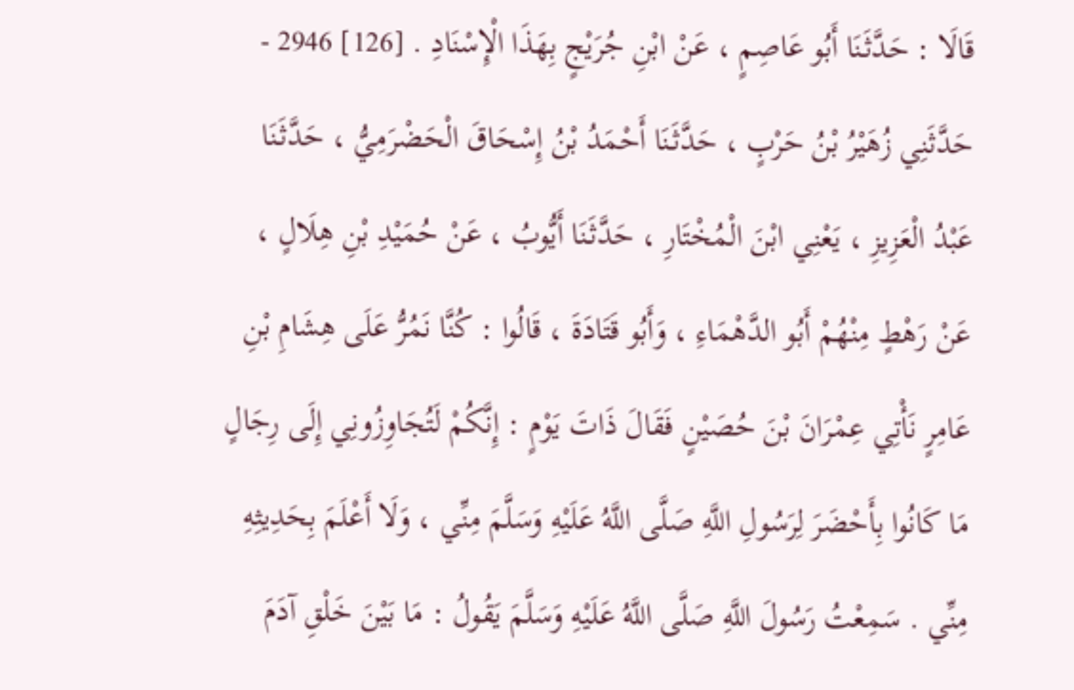قَالَا : حَدَّثَنَا أَبُو عَاصِمٍ ، عَنْ ابْنِ جُرَيْجٍ بِهَذَا الْإِسْنَادِ . [126] 2946 - حَدَّثَنِي زُهَيْرُ بْنُ حَرْبٍ ، حَدَّثَنَا أَحْمَدُ بْنُ إِسْحَاقَ الْحَضْرَمِيُّ ، حَدَّثَنَا عَبْدُ الْعَزِيزِ ، يَعْنِي ابْنَ الْمُخْتَارِ ، حَدَّثَنَا أَيُّوبُ ، عَنْ حُمَيْدِ بْنِ هِلَالٍ ، عَنْ رَهْطٍ مِنْهُمْ أَبُو الدَّهْمَاءِ ، وَأَبُو قَتَادَةَ ، قَالُوا : كُنَّا نَمُرُّ عَلَى هِشَامِ بْنِ عَامِرٍ نَأْتِي عِمْرَانَ بْنَ حُصَيْنٍ فَقَالَ ذَاتَ يَوْمٍ : إِنَّكُمْ لَتُجَاوِزُونِي إِلَى رِجَالٍ مَا كَانُوا بِأَحْضَرَ لِرَسُولِ اللَّهِ صَلَّى اللَّهُ عَلَيْهِ وَسَلَّمَ مِنِّي ، وَلَا أَعْلَمَ بِحَدِيثِهِ مِنِّي . سَمِعْتُ رَسُولَ اللَّهِ صَلَّى اللَّهُ عَلَيْهِ وَسَلَّمَ يَقُولُ : مَا بَيْنَ خَلْقِ آدَمَ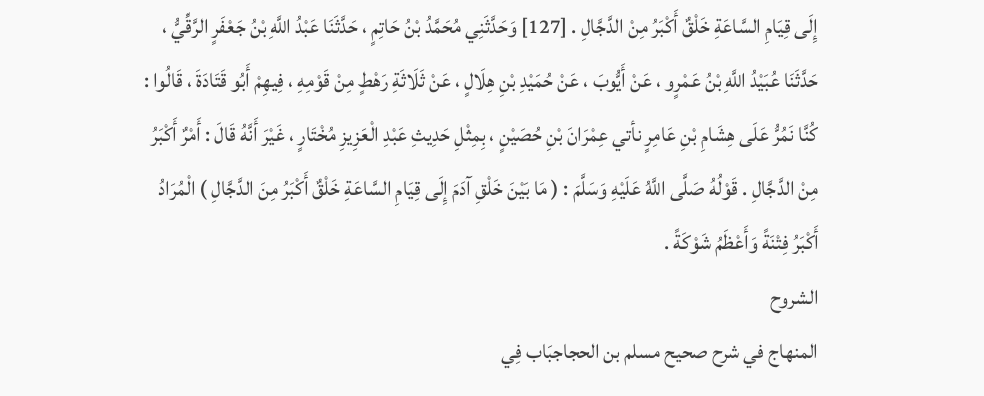إِلَى قِيَامِ السَّاعَةِ خَلْقٌ أَكْبَرُ مِنْ الدَّجَّالِ . [127] وَحَدَّثَنِي مُحَمَّدُ بْنُ حَاتِمٍ ، حَدَّثَنَا عَبْدُ اللَّهِ بْنُ جَعْفَرٍ الرَّقِّيُّ ، حَدَّثَنَا عُبَيْدُ اللَّهِ بْنُ عَمْرٍو ، عَنْ أَيُّوبَ ، عَنْ حُمَيْدِ بْنِ هِلَالٍ ، عَنْ ثَلَاثَةِ رَهْطٍ مِنْ قَوْمِهِ ، فِيهِمْ أَبُو قَتَادَةَ ، قَالُوا : كُنَّا نَمُرُّ عَلَى هِشَامِ بْنِ عَامِرٍ نأتي عِمْرَانَ بْنِ حُصَيْنٍ ، بِمِثْلِ حَدِيثِ عَبْدِ الْعَزِيزِ مُخْتَارٍ ، غَيْرَ أَنَّهُ قَالَ : أَمْرٌ أَكْبَرُ مِنْ الدَّجَّالِ . قَوْلُهُ صَلَّى اللَّهُ عَلَيْهِ وَسَلَّمَ : ( مَا بَيْنَ خَلْقِ آدَمَ إِلَى قِيَامِ السَّاعَةِ خَلْقٌ أَكْبَرُ مِنَ الدَّجَّالِ ) الْمُرَادُ أَكْبَرُ فِتْنَةً وَأَعْظَمُ شَوْكَةً .
الشروح
المنهاج في شرح صحيح مسلم بن الحجاجبَاب فِي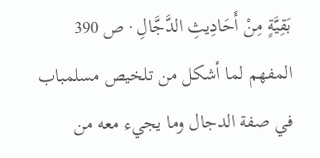بَقِيَّةٍ مِنْ أَحَادِيثِ الدَّجَّالِ · ص 390 المفهم لما أشكل من تلخيص مسلمباب في صفة الدجال وما يجيء معه من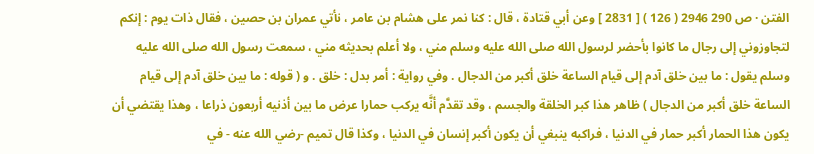الفتن · ص 290 2946 ( 126 ) [ 2831 ] وعن أبي قتادة ، قال : كنا نمر على هشام بن عامر ، نأتي عمران بن حصين ، فقال ذات يوم : إنكم لتجاوزوني إلى رجال ما كانوا بأحضر لرسول الله صلى الله عليه وسلم مني ، ولا أعلم بحديثه مني ، سمعت رسول الله صلى الله عليه وسلم يقول : ما بين خلق آدم إلى قيام الساعة خلق أكبر من الدجال . وفي رواية : أمر بدل : خلق . و ( قوله : ما بين خلق آدم إلى قيام الساعة خلق أكبر من الدجال ) ظاهر هذا كبر الخلقة والجسم ، وقد تقدَّم أنَّه يركب حمارا عرض ما بين أذنيه أربعون ذراعا ، وهذا يقتضي أن يكون هذا الحمار أكبر حمار في الدنيا ، فراكبه ينبغي أن يكون أكبر إنسان في الدنيا ، وكذا قال تميم -رضي الله عنه - في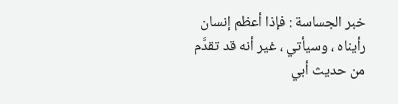خبر الجساسة : فإذا أعظم إنسان رأيناه ، وسيأتي ، غير أنه قد تقدَّم من حديث أبي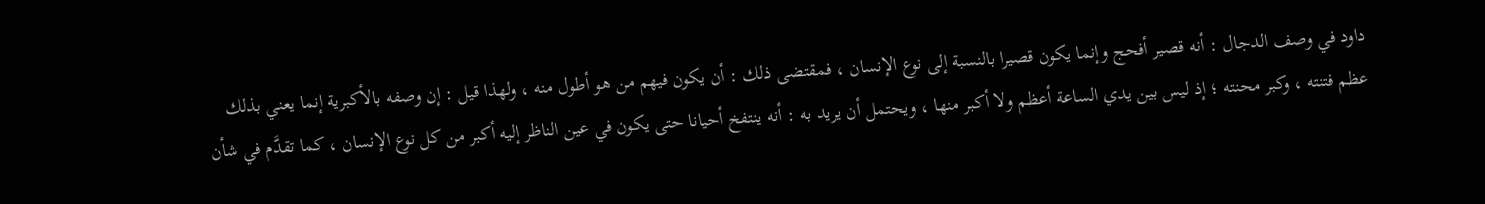داود في وصف الدجال : أنه قصير أفحج وإنما يكون قصيرا بالنسبة إلى نوع الإنسان ، فمقتضى ذلك : أن يكون فيهم من هو أطول منه ، ولهذا قيل : إن وصفه بالأكبرية إنما يعني بذلك عظم فتنته ، وكبر محنته ؛ إذ ليس بين يدي الساعة أعظم ولا أكبر منها ، ويحتمل أن يريد به : أنه ينتفخ أحيانا حتى يكون في عين الناظر إليه أكبر من كل نوع الإنسان ، كما تقدَّم في شأن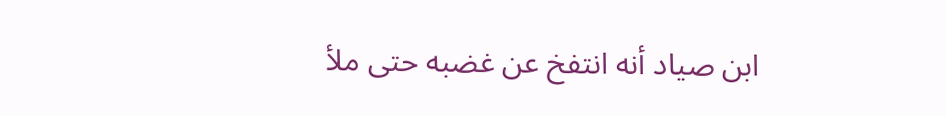ابن صياد أنه انتفخ عن غضبه حتى ملأ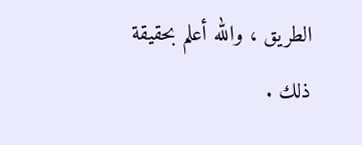الطريق ، والله أعلم بحقيقة ذلك .